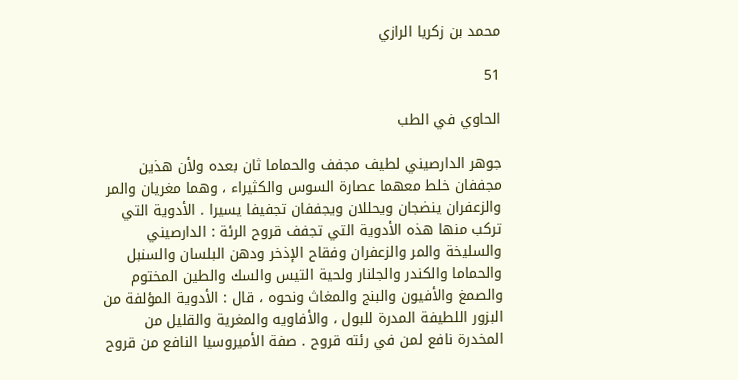محمد بن زكريا الرازي

51

الحاوي في الطب

جوهر الدارصيني لطيف مجفف والحماما ثان بعده ولأن هذين مجففان خلط معهما عصارة السوس والكثيراء ، وهما مغريان والمر والزعفران ينضجان ويحللان ويجففان تجفيفا يسيرا . الأدوية التي تركب منها هذه الأدوية التي تجفف قروح الرئة : الدارصيني والسليخة والمر والزعفران وفقاح الإذخر ودهن البلسان والسنبل والحماما والكندر والجلنار ولحية التيس والسك والطين المختوم والصمغ والأفيون والبنج والمغاث ونحوه ، قال : الأدوية المؤلفة من البزور اللطيفة المدرة للبول ، والأفاويه والمغرية والقليل من المخدرة نافع لمن في رئته قروح . صفة الأميروسيا النافع من قروح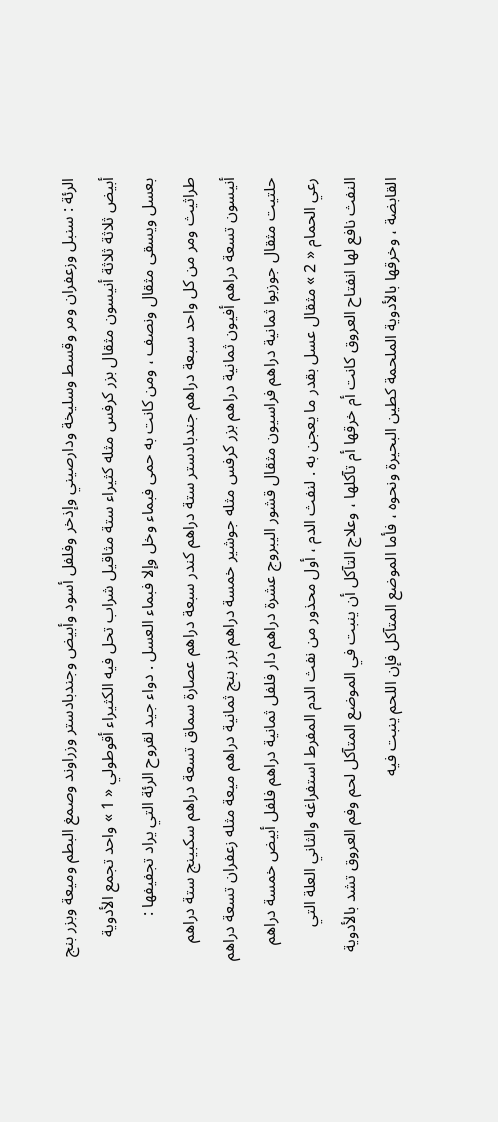الرئة : سنبل وزعفران ومر وقسط وسليخة ودارصيني وإذخر وفلفل أسود وأبيض وجندبادستر وزراوند وصمغ البطم وميعة وبزر بنج أبيض ثلاثة ثلاثة أنيسون مثقال بزر كرفس مثله كثيراء ستة مثاقيل شراب تحل فيه الكثيراء أقوطولي « 1 » واحد تجمع الأدوية بعسل ويسقى مثقال ونصف ، ومن كانت به حمى فبماء وخل وإلا فبماء العسل . دواء جيد لقروح الرئة التي يراد تجفيفها : طراثيث ومر من كل واحد سبعة دراهم جندبادستر ستة دراهم كندر سبعة دراهم عصارة سماق تسعة دراهم سكبينج ستة دراهم أنيسون تسعة دراهم أفيون ثمانية دراهم بزر كرفس مثله جوشير خمسة دراهم بزر بنج ثمانية دراهم ميعة مثله زعفران تسعة دراهم حلتيت مثقال جوزبوا ثمانية دراهم فراسيون مثقال قشور اليبروج عشرة دراهم دار فلفل ثمانية دراهم فلفل أبيض خمسة دراهم رعي الحمام « 2 » مثقال عسل بقدر ما يعجن به . لنفث الدم ، أول محذور من نفث الدم المفرط استفراغه والثاني العلة التي النفث نافع لها انفتاح العروق كانت أم خرقها أم تآكلها ، وعلاج التآكل أن ينبت في الموضع المتآكل لحم وفم العروق تشد بالأدوية القابضة ، وخرقها بالأدوية الملحمة كطين البحيرة ونحوه ، فأما الموضع المتآكل فإن اللحم ينبت فيه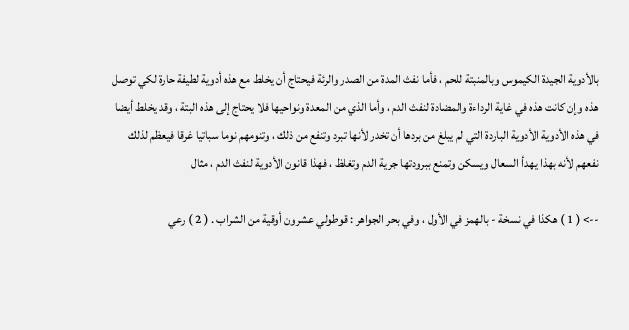بالأدوية الجيدة الكيموس وبالمنبتة للحم ، فأما نفث المدة من الصدر والرئة فيحتاج أن يخلط مع هذه أدوية لطيفة حارة لكي توصل هذه وإن كانت هذه في غاية الرداءة والمضادة لنفث الدم ، وأما الذي من المعدة ونواحيها فلا يحتاج إلى هذه البتة ، وقد يخلط أيضا في هذه الأدوية الأدوية الباردة التي لم يبلغ من بردها أن تخدر لأنها تبرد وتنفع من ذلك ، وتنومهم نوما سباتيا غرقا فيعظم لذلك نفعهم لأنه بهذا يهدأ السعال ويسكن وتمنع ببرودتها جرية الدم وتغلظ ، فهذا قانون الأدوية لنفث الدم ، مثال

--> ( 1 ) هكذا في نسخة - بالهمز في الأول ، وفي بحر الجواهر : قوطولي عشرون أوقية من الشراب . ( 2 ) رعي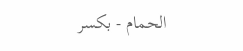الحمام - بكسر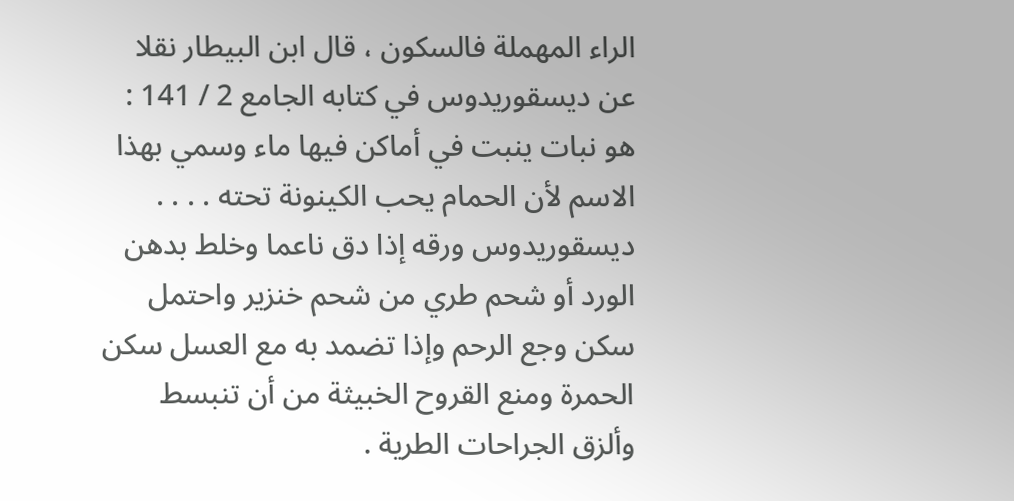الراء المهملة فالسكون ، قال ابن البيطار نقلا عن ديسقوريدوس في كتابه الجامع 2 / 141 : هو نبات ينبت في أماكن فيها ماء وسمي بهذا الاسم لأن الحمام يحب الكينونة تحته . . . . ديسقوريدوس ورقه إذا دق ناعما وخلط بدهن الورد أو شحم طري من شحم خنزير واحتمل سكن وجع الرحم وإذا تضمد به مع العسل سكن الحمرة ومنع القروح الخبيثة من أن تنبسط وألزق الجراحات الطرية .